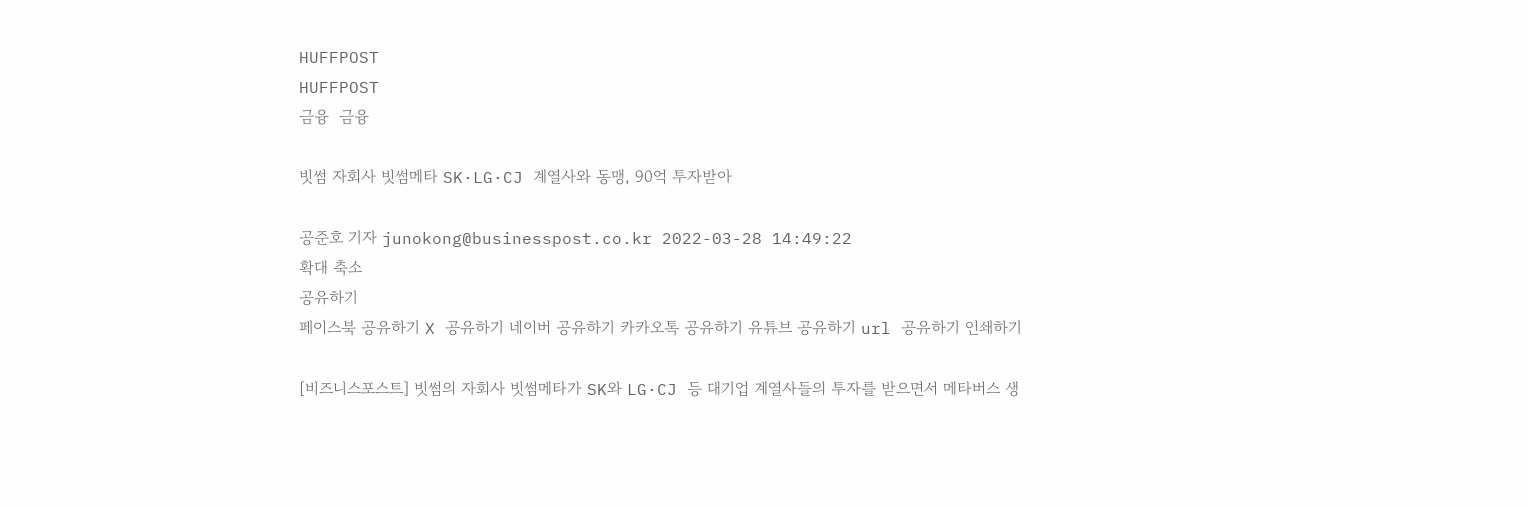HUFFPOST
HUFFPOST
금융  금융

빗썸 자회사 빗썸메타 SK·LG·CJ 계열사와 동맹, 90억 투자받아

공준호 기자 junokong@businesspost.co.kr 2022-03-28 14:49:22
확대 축소
공유하기
페이스북 공유하기 X 공유하기 네이버 공유하기 카카오톡 공유하기 유튜브 공유하기 url 공유하기 인쇄하기

[비즈니스포스트] 빗썸의 자회사 빗썸메타가 SK와 LG·CJ 등 대기업 계열사들의 투자를 받으면서 메타버스 생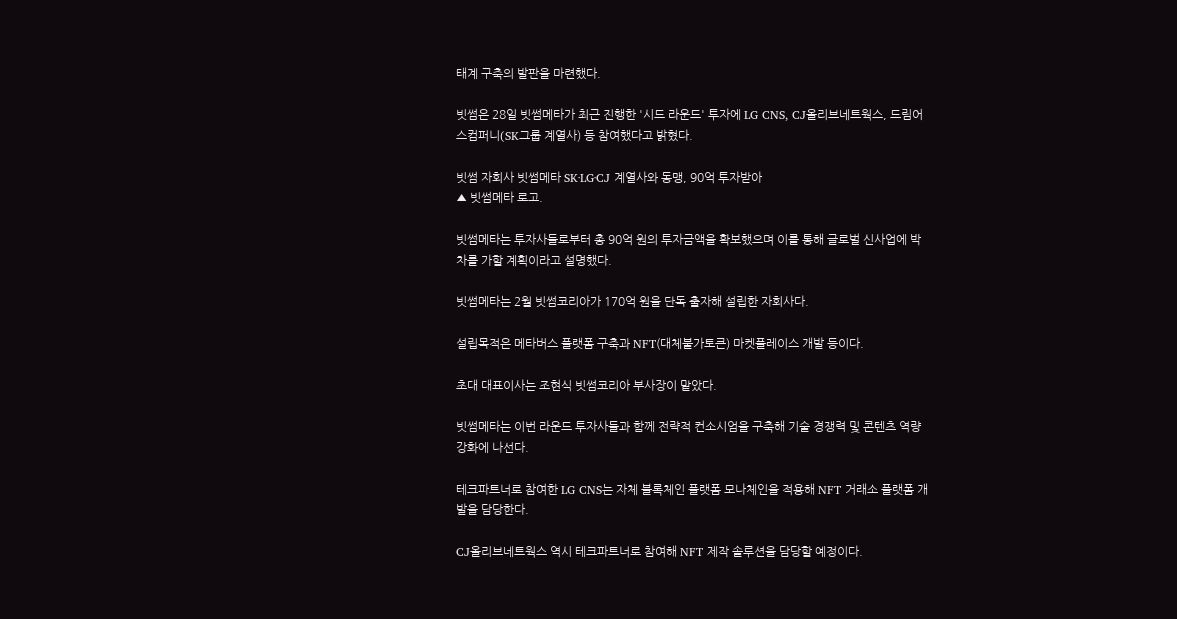태계 구축의 발판을 마련했다.

빗썸은 28일 빗썸메타가 최근 진행한 '시드 라운드' 투자에 LG CNS, CJ올리브네트웍스, 드림어스컴퍼니(SK그룹 계열사) 등 참여했다고 밝혔다.

빗썸 자회사 빗썸메타 SK·LG·CJ 계열사와 동맹, 90억 투자받아
▲ 빗썸메타 로고.

빗썸메타는 투자사들로부터 총 90억 원의 투자금액을 확보했으며 이를 통해 글로벌 신사업에 박차를 가할 계획이라고 설명했다.

빗썸메타는 2월 빗썸코리아가 170억 원을 단독 출자해 설립한 자회사다.

설립목적은 메타버스 플랫폼 구축과 NFT(대체불가토큰) 마켓플레이스 개발 등이다.

초대 대표이사는 조현식 빗썸코리아 부사장이 맡았다.

빗썸메타는 이번 라운드 투자사들과 함께 전략적 컨소시엄을 구축해 기술 경쟁력 및 콘텐츠 역량 강화에 나선다.

테크파트너로 참여한 LG CNS는 자체 블록체인 플랫폼 모나체인을 적용해 NFT 거래소 플랫폼 개발을 담당한다.

CJ올리브네트웍스 역시 테크파트너로 참여해 NFT 제작 솔루션을 담당할 예정이다.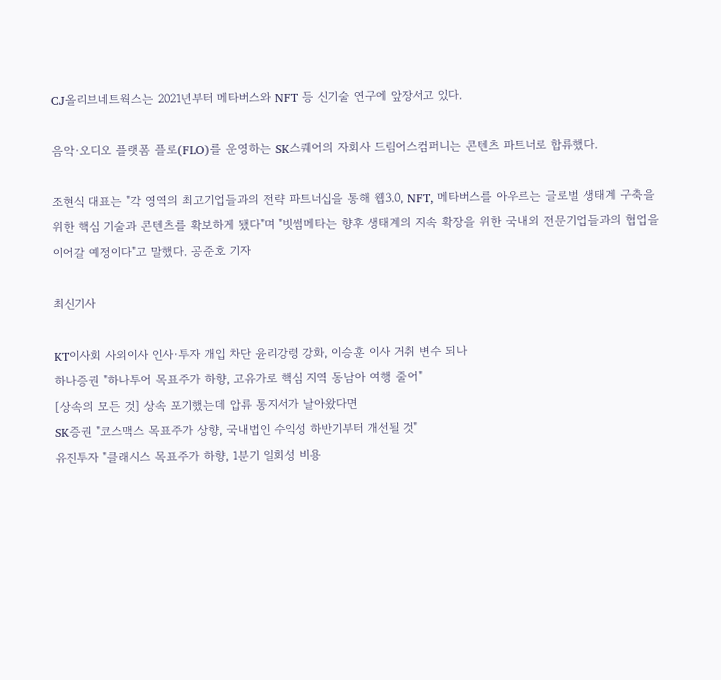CJ올리브네트웍스는 2021년부터 메타버스와 NFT 등 신기술 연구에 앞장서고 있다.

음악·오디오 플랫폼 플로(FLO)를 운영하는 SK스퀘어의 자회사 드림어스컴퍼니는 콘텐츠 파트너로 합류했다.

조현식 대표는 "각 영역의 최고기업들과의 전략 파트너십을 통해 웹3.0, NFT, 메타버스를 아우르는 글로벌 생태계 구축을 위한 핵심 기술과 콘텐츠를 확보하게 됐다"며 "빗썸메타는 향후 생태계의 지속 확장을 위한 국내외 전문기업들과의 협업을 이어갈 예정이다"고 말했다. 공준호 기자

최신기사

KT이사회 사외이사 인사·투자 개입 차단 윤리강령 강화, 이승훈 이사 거취 변수 되나
하나증권 "하나투어 목표주가 하향, 고유가로 핵심 지역 동남아 여행 줄어"
[상속의 모든 것] 상속 포기했는데 압류 통지서가 날아왔다면
SK증권 "코스맥스 목표주가 상향, 국내법인 수익성 하반기부터 개선될 것"
유진투자 "클래시스 목표주가 하향, 1분기 일회성 비용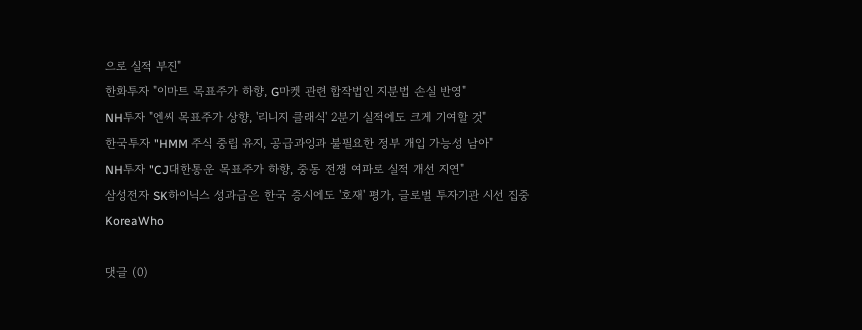으로 실적 부진"
한화투자 "이마트 목표주가 하향, G마켓 관련 합작법인 지분법 손실 반영"
NH투자 "엔씨 목표주가 상향, '리니지 클래식' 2분기 실적에도 크게 기여할 것"
한국투자 "HMM 주식 중립 유지, 공급과잉과 불필요한 정부 개입 가능성 남아"
NH투자 "CJ대한통운 목표주가 하향, 중동 전쟁 여파로 실적 개선 지연"
삼성전자 SK하이닉스 성과급은 한국 증시에도 '호재' 평가, 글로벌 투자기관 시선 집중
KoreaWho

댓글 (0)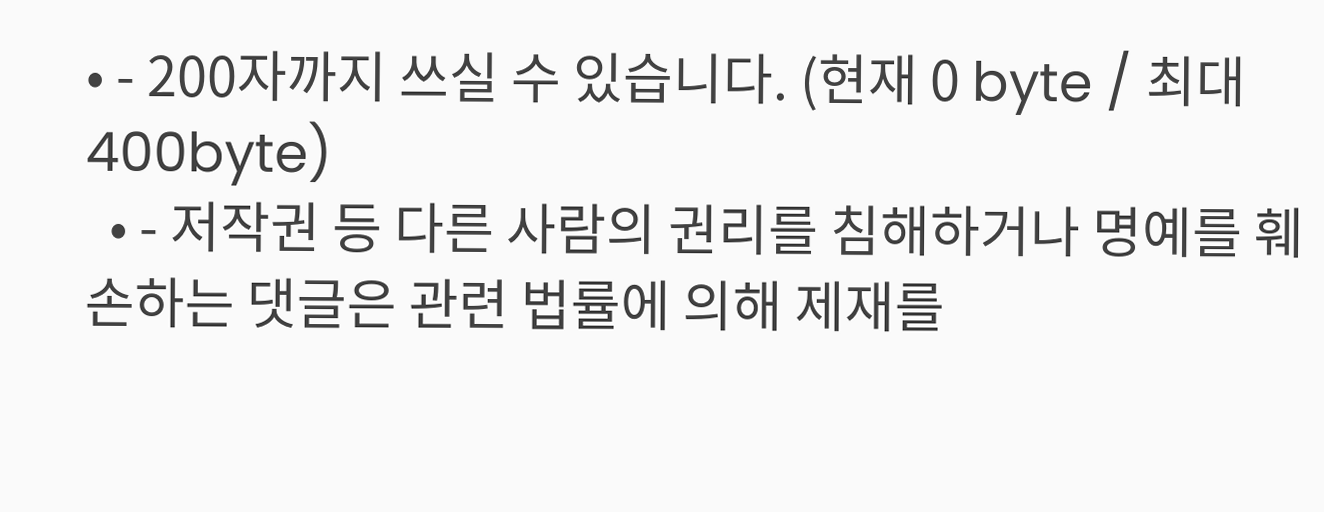• - 200자까지 쓰실 수 있습니다. (현재 0 byte / 최대 400byte)
  • - 저작권 등 다른 사람의 권리를 침해하거나 명예를 훼손하는 댓글은 관련 법률에 의해 제재를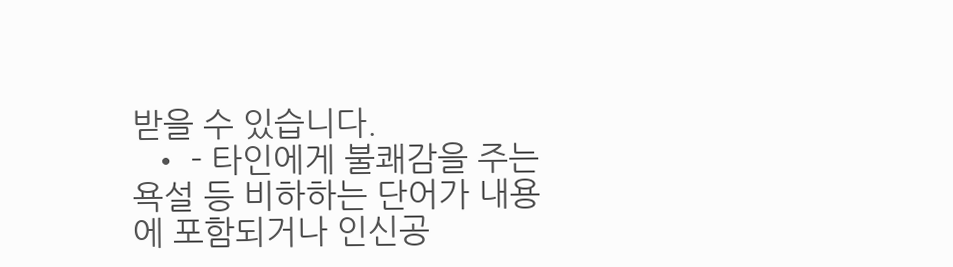받을 수 있습니다.
  • - 타인에게 불쾌감을 주는 욕설 등 비하하는 단어가 내용에 포함되거나 인신공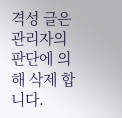격성 글은 관리자의 판단에 의해 삭제 합니다.